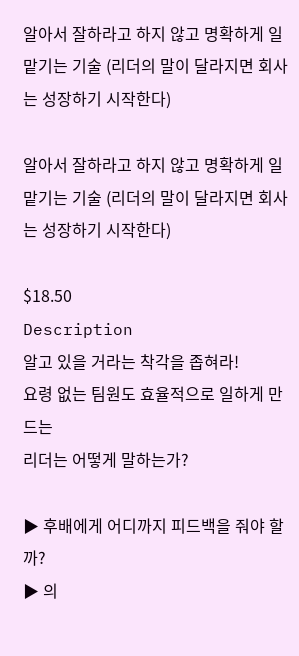알아서 잘하라고 하지 않고 명확하게 일 맡기는 기술 (리더의 말이 달라지면 회사는 성장하기 시작한다)

알아서 잘하라고 하지 않고 명확하게 일 맡기는 기술 (리더의 말이 달라지면 회사는 성장하기 시작한다)

$18.50
Description
알고 있을 거라는 착각을 좁혀라!
요령 없는 팀원도 효율적으로 일하게 만드는
리더는 어떻게 말하는가?

▶ 후배에게 어디까지 피드백을 줘야 할까?
▶ 의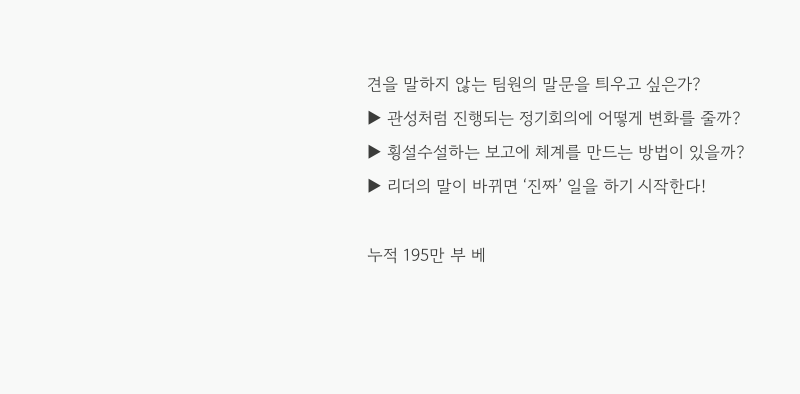견을 말하지 않는 팀원의 말문을 틔우고 싶은가?
▶ 관성처럼 진행되는 정기회의에 어떻게 변화를 줄까?
▶ 횡설수설하는 보고에 체계를 만드는 방법이 있을까?
▶ 리더의 말이 바뀌면 ‘진짜’ 일을 하기 시작한다!

누적 195만 부 베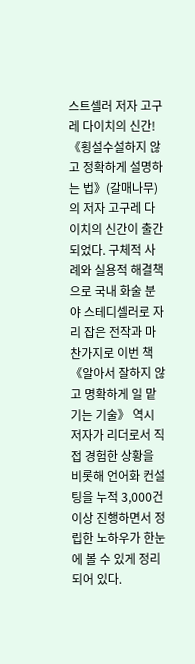스트셀러 저자 고구레 다이치의 신간!
《횡설수설하지 않고 정확하게 설명하는 법》(갈매나무)의 저자 고구레 다이치의 신간이 출간되었다. 구체적 사례와 실용적 해결책으로 국내 화술 분야 스테디셀러로 자리 잡은 전작과 마찬가지로 이번 책 《알아서 잘하지 않고 명확하게 일 맡기는 기술》 역시 저자가 리더로서 직접 경험한 상황을 비롯해 언어화 컨설팅을 누적 3,000건 이상 진행하면서 정립한 노하우가 한눈에 볼 수 있게 정리되어 있다.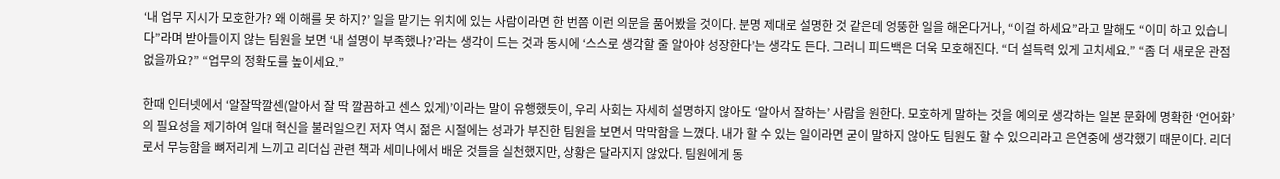‘내 업무 지시가 모호한가? 왜 이해를 못 하지?’ 일을 맡기는 위치에 있는 사람이라면 한 번쯤 이런 의문을 품어봤을 것이다. 분명 제대로 설명한 것 같은데 엉뚱한 일을 해온다거나, “이걸 하세요”라고 말해도 “이미 하고 있습니다”라며 받아들이지 않는 팀원을 보면 ‘내 설명이 부족했나?’라는 생각이 드는 것과 동시에 ‘스스로 생각할 줄 알아야 성장한다’는 생각도 든다. 그러니 피드백은 더욱 모호해진다. “더 설득력 있게 고치세요.” “좀 더 새로운 관점 없을까요?” “업무의 정확도를 높이세요.”

한때 인터넷에서 ‘알잘딱깔센(알아서 잘 딱 깔끔하고 센스 있게)’이라는 말이 유행했듯이, 우리 사회는 자세히 설명하지 않아도 ‘알아서 잘하는’ 사람을 원한다. 모호하게 말하는 것을 예의로 생각하는 일본 문화에 명확한 ‘언어화’의 필요성을 제기하여 일대 혁신을 불러일으킨 저자 역시 젊은 시절에는 성과가 부진한 팀원을 보면서 막막함을 느꼈다. 내가 할 수 있는 일이라면 굳이 말하지 않아도 팀원도 할 수 있으리라고 은연중에 생각했기 때문이다. 리더로서 무능함을 뼈저리게 느끼고 리더십 관련 책과 세미나에서 배운 것들을 실천했지만, 상황은 달라지지 않았다. 팀원에게 동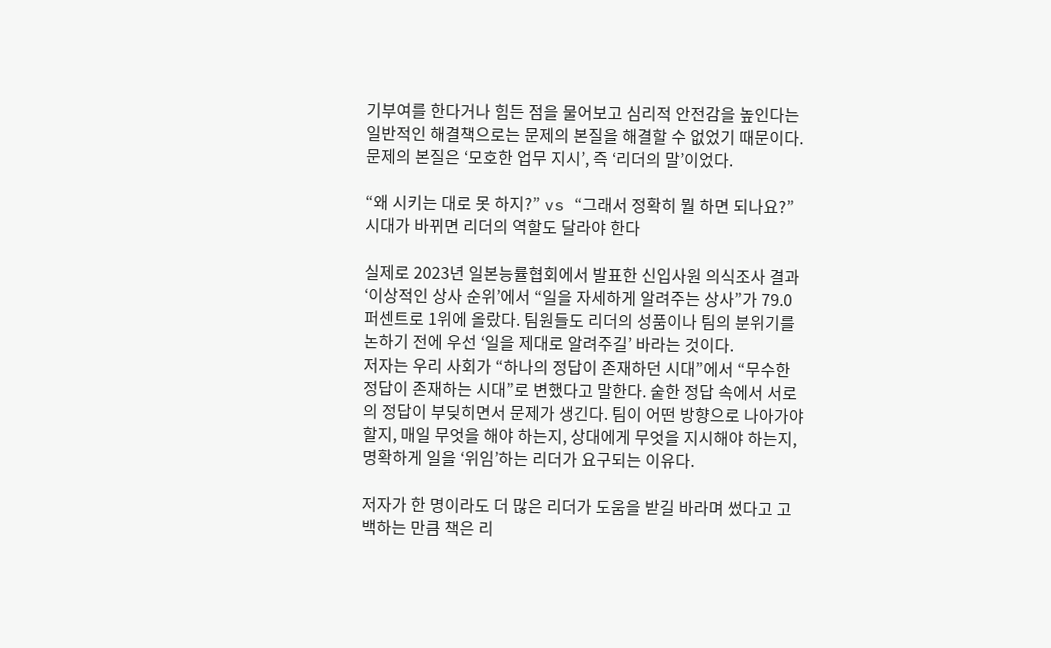기부여를 한다거나 힘든 점을 물어보고 심리적 안전감을 높인다는 일반적인 해결책으로는 문제의 본질을 해결할 수 없었기 때문이다. 문제의 본질은 ‘모호한 업무 지시’, 즉 ‘리더의 말’이었다.

“왜 시키는 대로 못 하지?” vs “그래서 정확히 뭘 하면 되나요?”
시대가 바뀌면 리더의 역할도 달라야 한다

실제로 2023년 일본능률협회에서 발표한 신입사원 의식조사 결과 ‘이상적인 상사 순위’에서 “일을 자세하게 알려주는 상사”가 79.0퍼센트로 1위에 올랐다. 팀원들도 리더의 성품이나 팀의 분위기를 논하기 전에 우선 ‘일을 제대로 알려주길’ 바라는 것이다.
저자는 우리 사회가 “하나의 정답이 존재하던 시대”에서 “무수한 정답이 존재하는 시대”로 변했다고 말한다. 숱한 정답 속에서 서로의 정답이 부딪히면서 문제가 생긴다. 팀이 어떤 방향으로 나아가야 할지, 매일 무엇을 해야 하는지, 상대에게 무엇을 지시해야 하는지, 명확하게 일을 ‘위임’하는 리더가 요구되는 이유다.

저자가 한 명이라도 더 많은 리더가 도움을 받길 바라며 썼다고 고백하는 만큼 책은 리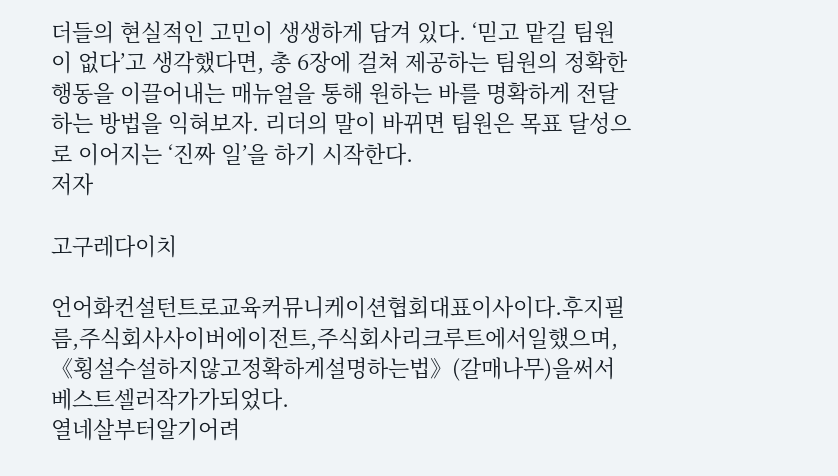더들의 현실적인 고민이 생생하게 담겨 있다. ‘믿고 맡길 팀원이 없다’고 생각했다면, 총 6장에 걸쳐 제공하는 팀원의 정확한 행동을 이끌어내는 매뉴얼을 통해 원하는 바를 명확하게 전달하는 방법을 익혀보자. 리더의 말이 바뀌면 팀원은 목표 달성으로 이어지는 ‘진짜 일’을 하기 시작한다.
저자

고구레다이치

언어화컨설턴트로교육커뮤니케이션협회대표이사이다.후지필름,주식회사사이버에이전트,주식회사리크루트에서일했으며,《횡설수설하지않고정확하게설명하는법》(갈매나무)을써서베스트셀러작가가되었다.
열네살부터알기어려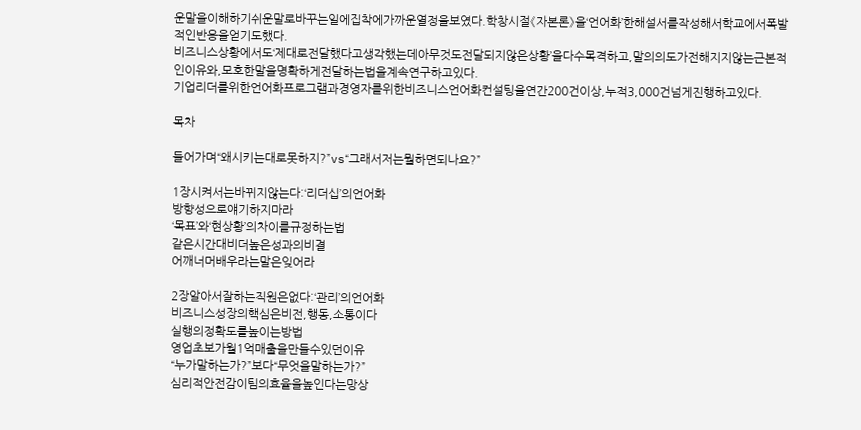운말을이해하기쉬운말로바꾸는일에집착에가까운열정을보였다.학창시절《자본론》을‘언어화’한해설서를작성해서학교에서폭발적인반응을얻기도했다.
비즈니스상황에서도‘제대로전달했다고생각했는데아무것도전달되지않은상황’을다수목격하고,말의의도가전해지지않는근본적인이유와,모호한말을명확하게전달하는법을계속연구하고있다.
기업리더를위한언어화프로그램과경영자를위한비즈니스언어화컨설팅을연간200건이상,누적3,000건넘게진행하고있다.

목차

들어가며“왜시키는대로못하지?”vs“그래서저는뭘하면되나요?”

1장시켜서는바뀌지않는다:‘리더십’의언어화
방향성으로얘기하지마라
‘목표’와‘현상황’의차이를규정하는법
같은시간대비더높은성과의비결
어깨너머배우라는말은잊어라

2장알아서잘하는직원은없다:‘관리’의언어화
비즈니스성장의핵심은비전,행동,소통이다
실행의정확도를높이는방법
영업초보가월1억매출을만들수있던이유
“누가말하는가?”보다“무엇을말하는가?”
심리적안전감이팀의효율을높인다는망상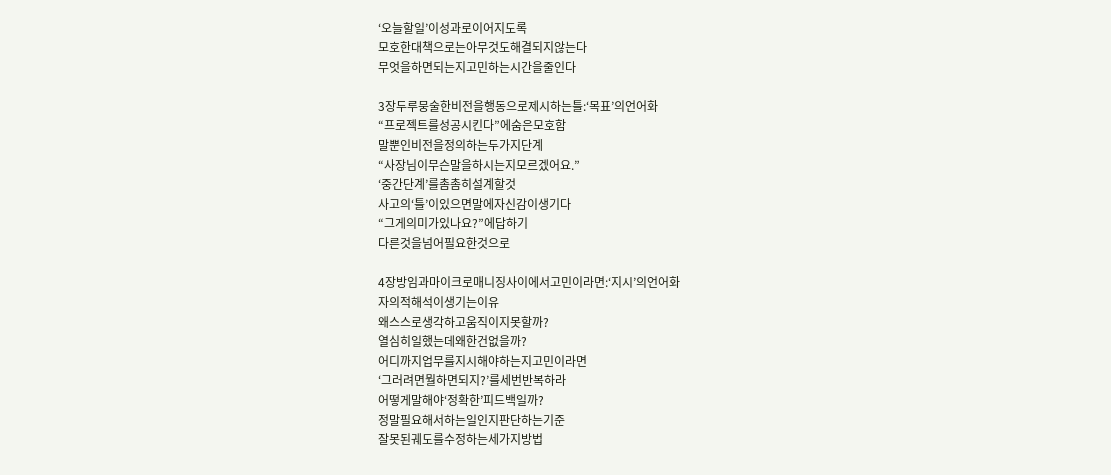‘오늘할일’이성과로이어지도록
모호한대책으로는아무것도해결되지않는다
무엇을하면되는지고민하는시간을줄인다

3장두루뭉술한비전을행동으로제시하는틀:‘목표’의언어화
“프로젝트를성공시킨다”에숨은모호함
말뿐인비전을정의하는두가지단계
“사장님이무슨말을하시는지모르겠어요.”
‘중간단계’를촘촘히설계할것
사고의‘틀’이있으면말에자신감이생기다
“그게의미가있나요?”에답하기
다른것을넘어필요한것으로

4장방임과마이크로매니징사이에서고민이라면:‘지시’의언어화
자의적해석이생기는이유
왜스스로생각하고움직이지못할까?
열심히일했는데왜한건없을까?
어디까지업무를지시해야하는지고민이라면
‘그러려면뭘하면되지?’를세번반복하라
어떻게말해야‘정확한’피드백일까?
정말필요해서하는일인지판단하는기준
잘못된궤도를수정하는세가지방법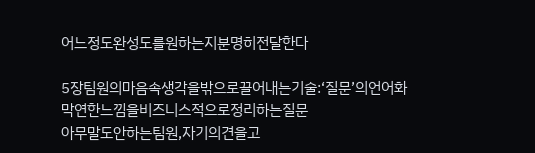어느정도완성도를원하는지분명히전달한다

5장팀원의마음속생각을밖으로끌어내는기술:‘질문’의언어화
막연한느낌을비즈니스적으로정리하는질문
아무말도안하는팀원,자기의견을고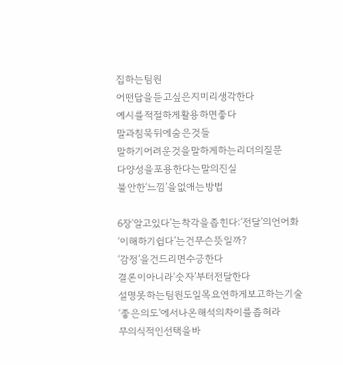집하는팀원
어떤답을듣고싶은지미리생각한다
예시를적절하게활용하면좋다
말과침묵뒤에숨은것들
말하기어려운것을말하게하는리더의질문
다양성을포용한다는말의진실
불안한‘느낌’을없애는방법

6장‘알고있다’는착각을좁힌다:‘전달’의언어화
‘이해하기쉽다’는건무슨뜻일까?
‘감정’을건드리면수긍한다
결론이아니라‘숫자’부터전달한다
설명못하는팀원도일목요연하게보고하는기술
‘좋은의도’에서나온해석의차이를좁혀라
무의식적인선택을바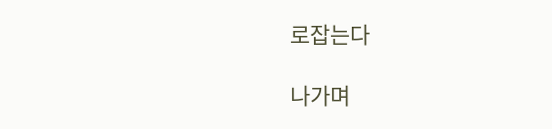로잡는다

나가며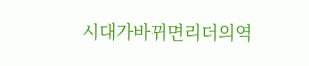시대가바뀌면리더의역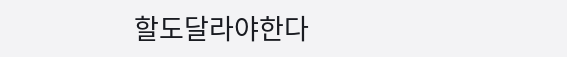할도달라야한다